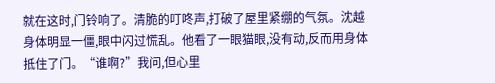就在这时,门铃响了。清脆的叮咚声,打破了屋里紧绷的气氛。沈越身体明显一僵,眼中闪过慌乱。他看了一眼猫眼,没有动,反而用身体抵住了门。“谁啊?”我问,但心里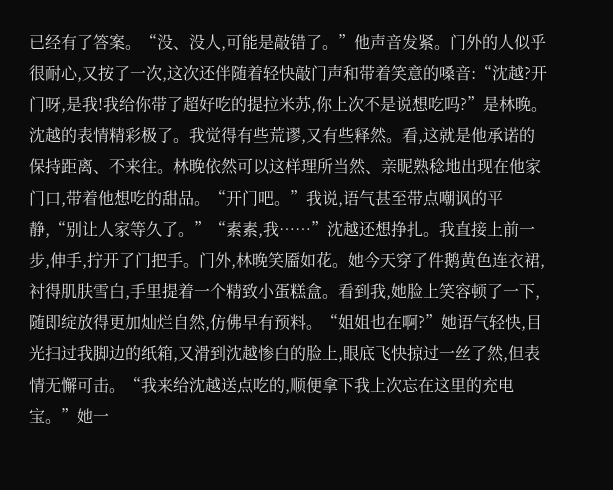已经有了答案。“没、没人,可能是敲错了。”他声音发紧。门外的人似乎很耐心,又按了一次,这次还伴随着轻快敲门声和带着笑意的嗓音:“沈越?开门呀,是我!我给你带了超好吃的提拉米苏,你上次不是说想吃吗?”是林晚。沈越的表情精彩极了。我觉得有些荒谬,又有些释然。看,这就是他承诺的保持距离、不来往。林晚依然可以这样理所当然、亲昵熟稔地出现在他家门口,带着他想吃的甜品。“开门吧。”我说,语气甚至带点嘲讽的平静,“别让人家等久了。”“素素,我……”沈越还想挣扎。我直接上前一步,伸手,拧开了门把手。门外,林晚笑靥如花。她今天穿了件鹅黄色连衣裙,衬得肌肤雪白,手里提着一个精致小蛋糕盒。看到我,她脸上笑容顿了一下,随即绽放得更加灿烂自然,仿佛早有预料。“姐姐也在啊?”她语气轻快,目光扫过我脚边的纸箱,又滑到沈越惨白的脸上,眼底飞快掠过一丝了然,但表情无懈可击。“我来给沈越送点吃的,顺便拿下我上次忘在这里的充电宝。”她一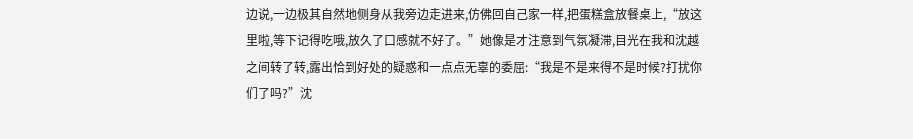边说,一边极其自然地侧身从我旁边走进来,仿佛回自己家一样,把蛋糕盒放餐桌上,“放这里啦,等下记得吃哦,放久了口感就不好了。”她像是才注意到气氛凝滞,目光在我和沈越之间转了转,露出恰到好处的疑惑和一点点无辜的委屈:“我是不是来得不是时候?打扰你们了吗?”沈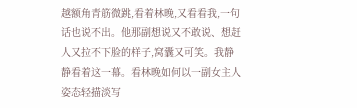越额角青筋微跳,看着林晚,又看看我,一句话也说不出。他那副想说又不敢说、想赶人又拉不下脸的样子,窝囊又可笑。我静静看着这一幕。看林晚如何以一副女主人姿态轻描淡写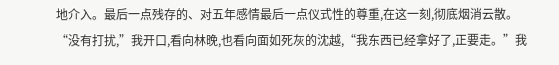地介入。最后一点残存的、对五年感情最后一点仪式性的尊重,在这一刻,彻底烟消云散。“没有打扰,”我开口,看向林晚,也看向面如死灰的沈越,“我东西已经拿好了,正要走。”我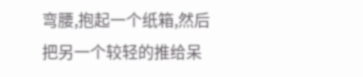弯腰,抱起一个纸箱,然后把另一个较轻的推给呆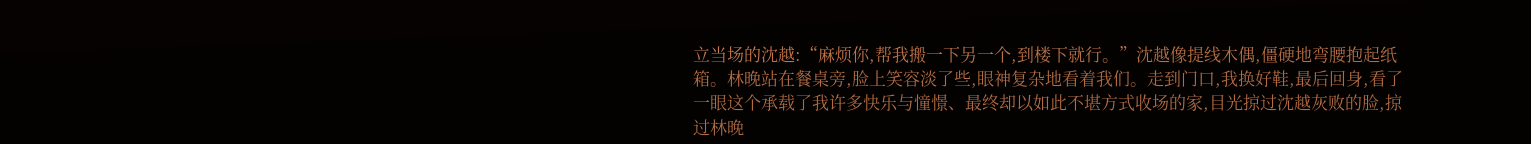立当场的沈越:“麻烦你,帮我搬一下另一个,到楼下就行。”沈越像提线木偶,僵硬地弯腰抱起纸箱。林晚站在餐桌旁,脸上笑容淡了些,眼神复杂地看着我们。走到门口,我换好鞋,最后回身,看了一眼这个承载了我许多快乐与憧憬、最终却以如此不堪方式收场的家,目光掠过沈越灰败的脸,掠过林晚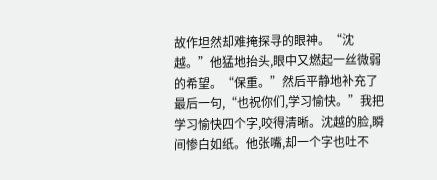故作坦然却难掩探寻的眼神。“沈越。”他猛地抬头,眼中又燃起一丝微弱的希望。“保重。”然后平静地补充了最后一句,“也祝你们,学习愉快。”我把学习愉快四个字,咬得清晰。沈越的脸,瞬间惨白如纸。他张嘴,却一个字也吐不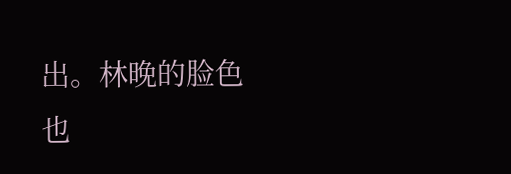出。林晚的脸色也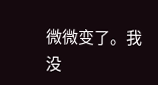微微变了。我没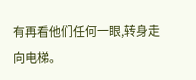有再看他们任何一眼,转身走向电梯。